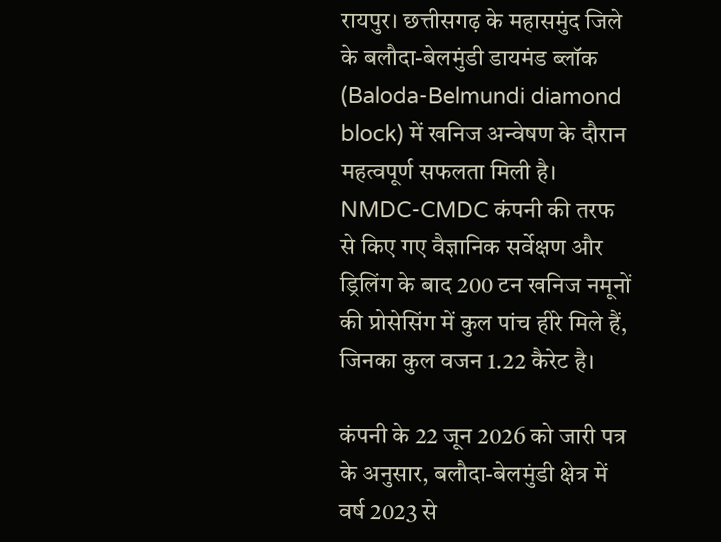रायपुर। छत्तीसगढ़ के महासमुंद जिले के बलौदा-बेलमुंडी डायमंड ब्लॉक (Baloda-Belmundi diamond block) में खनिज अन्वेषण के दौरान महत्वपूर्ण सफलता मिली है। NMDC-CMDC कंपनी की तरफ से किए गए वैज्ञानिक सर्वेक्षण और ड्रिलिंग के बाद 200 टन खनिज नमूनों की प्रोसेसिंग में कुल पांच हीरे मिले हैं, जिनका कुल वजन 1.22 कैरेट है।

कंपनी के 22 जून 2026 को जारी पत्र के अनुसार, बलौदा-बेलमुंडी क्षेत्र में वर्ष 2023 से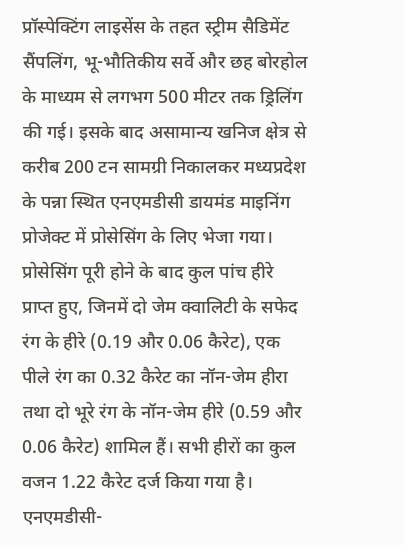प्रॉस्पेक्टिंग लाइसेंस के तहत स्ट्रीम सैडिमेंट सैंपलिंग, भू-भौतिकीय सर्वे और छह बोरहोल के माध्यम से लगभग 500 मीटर तक ड्रिलिंग की गई। इसके बाद असामान्य खनिज क्षेत्र से करीब 200 टन सामग्री निकालकर मध्यप्रदेश के पन्ना स्थित एनएमडीसी डायमंड माइनिंग प्रोजेक्ट में प्रोसेसिंग के लिए भेजा गया।
प्रोसेसिंग पूरी होने के बाद कुल पांच हीरे प्राप्त हुए, जिनमें दो जेम क्वालिटी के सफेद रंग के हीरे (0.19 और 0.06 कैरेट), एक पीले रंग का 0.32 कैरेट का नॉन-जेम हीरा तथा दो भूरे रंग के नॉन-जेम हीरे (0.59 और 0.06 कैरेट) शामिल हैं। सभी हीरों का कुल वजन 1.22 कैरेट दर्ज किया गया है।
एनएमडीसी-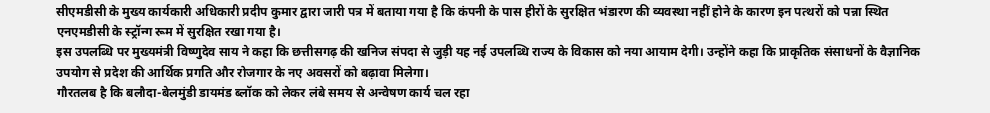सीएमडीसी के मुख्य कार्यकारी अधिकारी प्रदीप कुमार द्वारा जारी पत्र में बताया गया है कि कंपनी के पास हीरों के सुरक्षित भंडारण की व्यवस्था नहीं होने के कारण इन पत्थरों को पन्ना स्थित एनएमडीसी के स्ट्रॉन्ग रूम में सुरक्षित रखा गया है।
इस उपलब्धि पर मुख्यमंत्री विष्णुदेव साय ने कहा कि छत्तीसगढ़ की खनिज संपदा से जुड़ी यह नई उपलब्धि राज्य के विकास को नया आयाम देगी। उन्होंने कहा कि प्राकृतिक संसाधनों के वैज्ञानिक उपयोग से प्रदेश की आर्थिक प्रगति और रोजगार के नए अवसरों को बढ़ावा मिलेगा।
गौरतलब है कि बलौदा-बेलमुंडी डायमंड ब्लॉक को लेकर लंबे समय से अन्वेषण कार्य चल रहा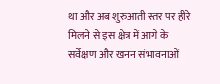था और अब शुरुआती स्तर पर हीरे मिलने से इस क्षेत्र में आगे के सर्वेक्षण और खनन संभावनाओं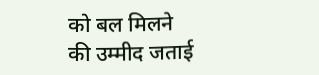को बल मिलने की उम्मीद जताई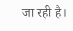जा रही है।